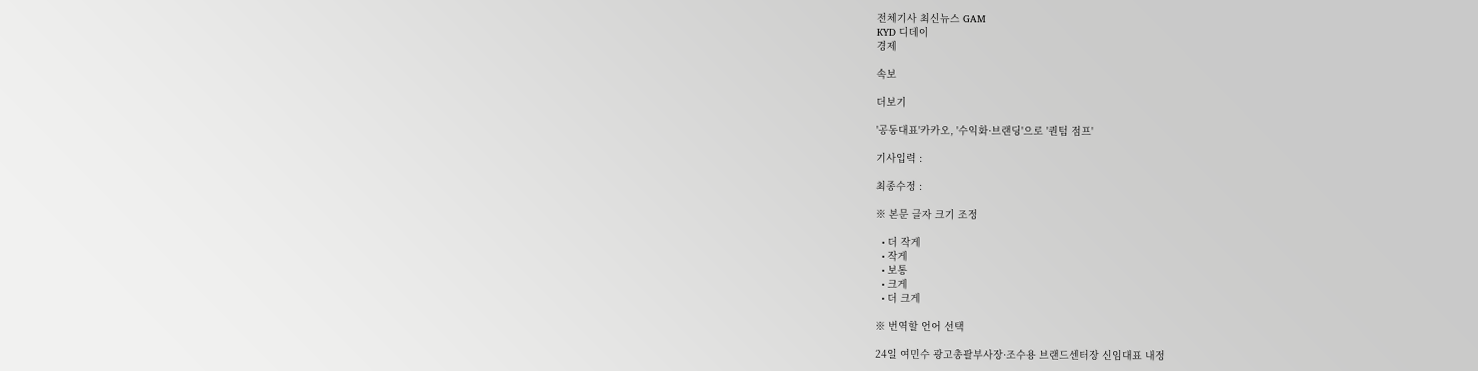전체기사 최신뉴스 GAM
KYD 디데이
경제

속보

더보기

'공동대표'카카오, '수익화·브랜딩'으로 '퀀텀 점프'

기사입력 :

최종수정 :

※ 본문 글자 크기 조정

  • 더 작게
  • 작게
  • 보통
  • 크게
  • 더 크게

※ 번역할 언어 선택

24일 여민수 광고총괄부사장·조수용 브랜드센터장 신임대표 내정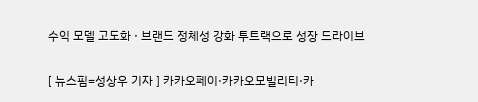수익 모델 고도화 · 브랜드 정체성 강화 투트랙으로 성장 드라이브

[ 뉴스핌=성상우 기자 ] 카카오페이·카카오모빌리티·카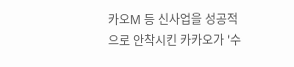카오M 등 신사업을 성공적으로 안착시킨 카카오가 '수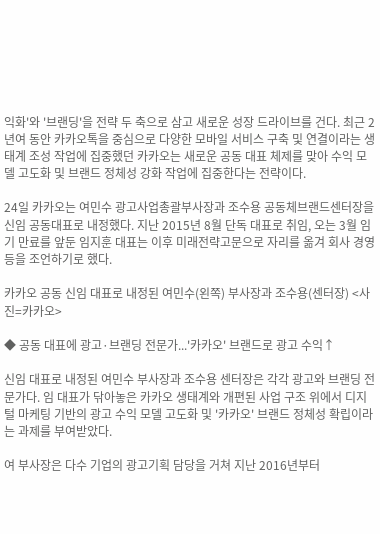익화'와 '브랜딩'을 전략 두 축으로 삼고 새로운 성장 드라이브를 건다. 최근 2년여 동안 카카오톡을 중심으로 다양한 모바일 서비스 구축 및 연결이라는 생태계 조성 작업에 집중했던 카카오는 새로운 공동 대표 체제를 맞아 수익 모델 고도화 및 브랜드 정체성 강화 작업에 집중한다는 전략이다.

24일 카카오는 여민수 광고사업총괄부사장과 조수용 공동체브랜드센터장을 신임 공동대표로 내정했다. 지난 2015년 8월 단독 대표로 취임, 오는 3월 임기 만료를 앞둔 임지훈 대표는 이후 미래전략고문으로 자리를 옮겨 회사 경영 등을 조언하기로 했다.

카카오 공동 신임 대표로 내정된 여민수(왼쪽) 부사장과 조수용(센터장) <사진=카카오>

◆ 공동 대표에 광고·브랜딩 전문가...'카카오' 브랜드로 광고 수익↑

신임 대표로 내정된 여민수 부사장과 조수용 센터장은 각각 광고와 브랜딩 전문가다. 임 대표가 닦아놓은 카카오 생태계와 개편된 사업 구조 위에서 디지털 마케팅 기반의 광고 수익 모델 고도화 및 '카카오' 브랜드 정체성 확립이라는 과제를 부여받았다.

여 부사장은 다수 기업의 광고기획 담당을 거쳐 지난 2016년부터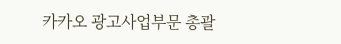카카오 광고사업부문 총괄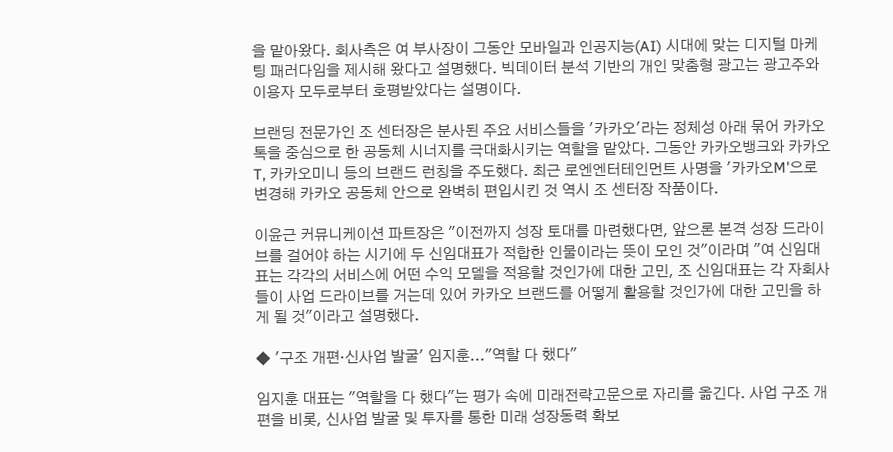을 맡아왔다. 회사측은 여 부사장이 그동안 모바일과 인공지능(AI) 시대에 맞는 디지털 마케팅 패러다임을 제시해 왔다고 설명했다. 빅데이터 분석 기반의 개인 맞춤형 광고는 광고주와 이용자 모두로부터 호평받았다는 설명이다.

브랜딩 전문가인 조 센터장은 분사된 주요 서비스들을 '카카오'라는 정체성 아래 묶어 카카오톡을 중심으로 한 공동체 시너지를 극대화시키는 역할을 맡았다. 그동안 카카오뱅크와 카카오T, 카카오미니 등의 브랜드 런칭을 주도했다. 최근 로엔엔터테인먼트 사명을 '카카오M'으로 변경해 카카오 공동체 안으로 완벽히 편입시킨 것 역시 조 센터장 작품이다.

이윤근 커뮤니케이션 파트장은 "이전까지 성장 토대를 마련했다면, 앞으론 본격 성장 드라이브를 걸어야 하는 시기에 두 신임대표가 적합한 인물이라는 뜻이 모인 것"이라며 "여 신임대표는 각각의 서비스에 어떤 수익 모델을 적용할 것인가에 대한 고민, 조 신임대표는 각 자회사들이 사업 드라이브를 거는데 있어 카카오 브랜드를 어떻게 활용할 것인가에 대한 고민을 하게 될 것"이라고 설명했다.

◆ '구조 개편·신사업 발굴' 임지훈..."역할 다 했다"

임지훈 대표는 "역할을 다 했다"는 평가 속에 미래전략고문으로 자리를 옮긴다. 사업 구조 개편을 비롯, 신사업 발굴 및 투자를 통한 미래 성장동력 확보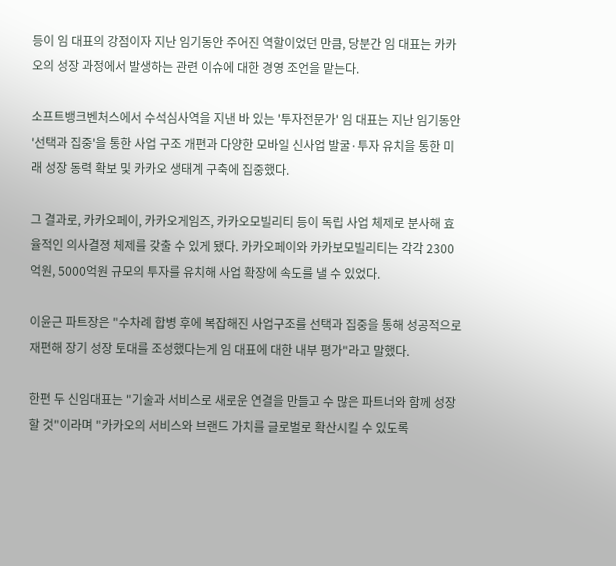등이 임 대표의 강점이자 지난 임기동안 주어진 역할이었던 만큼, 당분간 임 대표는 카카오의 성장 과정에서 발생하는 관련 이슈에 대한 경영 조언을 맡는다.

소프트뱅크벤처스에서 수석심사역을 지낸 바 있는 '투자전문가' 임 대표는 지난 임기동안 '선택과 집중'을 통한 사업 구조 개편과 다양한 모바일 신사업 발굴·투자 유치을 통한 미래 성장 동력 확보 및 카카오 생태계 구축에 집중했다.

그 결과로, 카카오페이, 카카오게임즈, 카카오모빌리티 등이 독립 사업 체제로 분사해 효율적인 의사결졍 체제를 갖출 수 있게 됐다. 카카오페이와 카카보모빌리티는 각각 2300억원, 5000억원 규모의 투자를 유치해 사업 확장에 속도를 낼 수 있었다.

이윤근 파트장은 "수차례 합병 후에 복잡해진 사업구조를 선택과 집중을 통해 성공적으로 재편해 장기 성장 토대를 조성했다는게 임 대표에 대한 내부 평가"라고 말했다.

한편 두 신임대표는 "기술과 서비스로 새로운 연결을 만들고 수 많은 파트너와 함께 성장할 것"이라며 "카카오의 서비스와 브랜드 가치를 글로벌로 확산시킬 수 있도록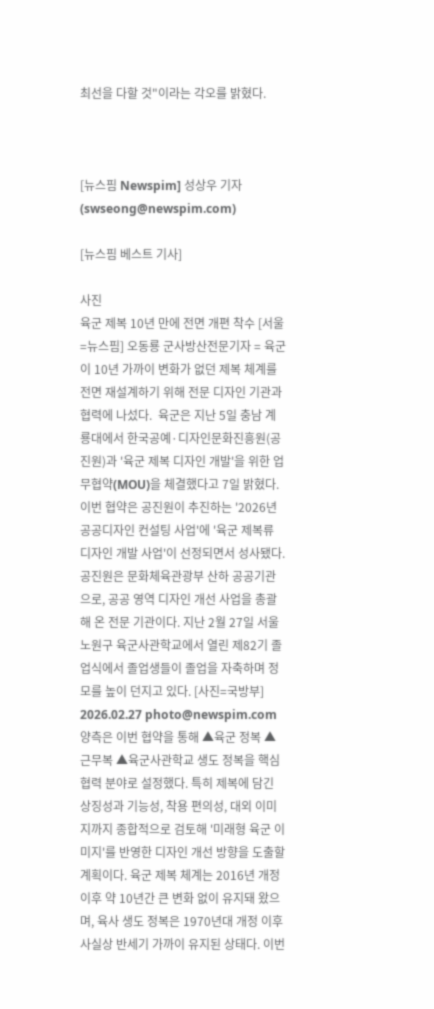최선을 다할 것"이라는 각오를 밝혔다.



[뉴스핌 Newspim] 성상우 기자 (swseong@newspim.com)

[뉴스핌 베스트 기사]

사진
육군 제복 10년 만에 전면 개편 착수 [서울=뉴스핌] 오동룡 군사방산전문기자 = 육군이 10년 가까이 변화가 없던 제복 체계를 전면 재설계하기 위해 전문 디자인 기관과 협력에 나섰다.  육군은 지난 5일 충남 계룡대에서 한국공예·디자인문화진흥원(공진원)과 '육군 제복 디자인 개발'을 위한 업무협약(MOU)을 체결했다고 7일 밝혔다. 이번 협약은 공진원이 추진하는 '2026년 공공디자인 컨설팅 사업'에 '육군 제복류 디자인 개발 사업'이 선정되면서 성사됐다. 공진원은 문화체육관광부 산하 공공기관으로, 공공 영역 디자인 개선 사업을 총괄해 온 전문 기관이다. 지난 2월 27일 서울 노원구 육군사관학교에서 열린 제82기 졸업식에서 졸업생들이 졸업을 자축하며 정모를 높이 던지고 있다. [사진=국방부] 2026.02.27 photo@newspim.com 양측은 이번 협약을 통해 ▲육군 정복 ▲근무복 ▲육군사관학교 생도 정복을 핵심 협력 분야로 설정했다. 특히 제복에 담긴 상징성과 기능성, 착용 편의성, 대외 이미지까지 종합적으로 검토해 '미래형 육군 이미지'를 반영한 디자인 개선 방향을 도출할 계획이다. 육군 제복 체계는 2016년 개정 이후 약 10년간 큰 변화 없이 유지돼 왔으며, 육사 생도 정복은 1970년대 개정 이후 사실상 반세기 가까이 유지된 상태다. 이번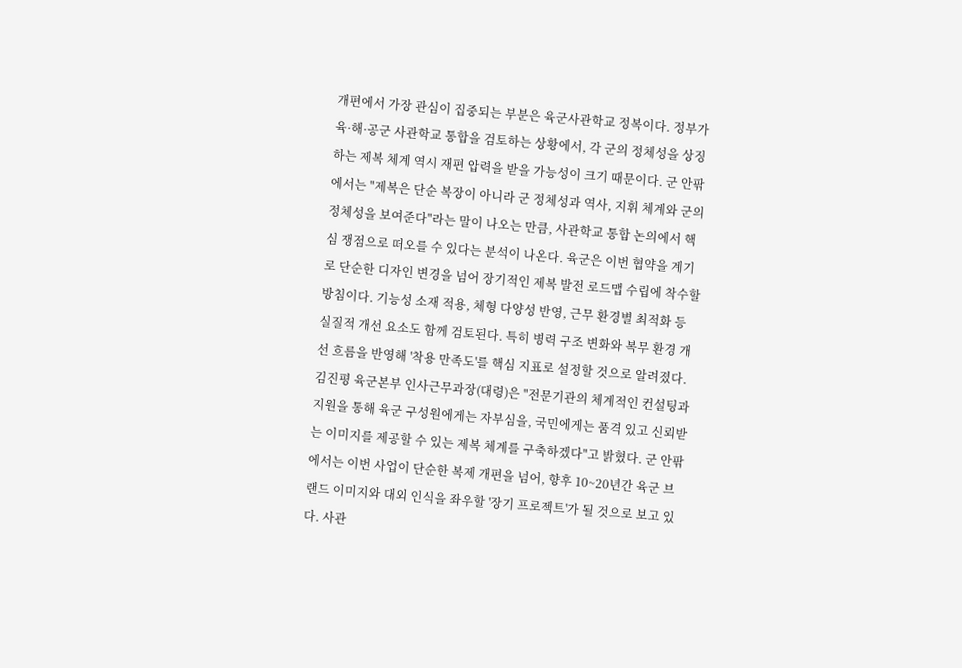개편에서 가장 관심이 집중되는 부분은 육군사관학교 정복이다. 정부가 육·해·공군 사관학교 통합을 검토하는 상황에서, 각 군의 정체성을 상징하는 제복 체계 역시 재편 압력을 받을 가능성이 크기 때문이다. 군 안팎에서는 "제복은 단순 복장이 아니라 군 정체성과 역사, 지휘 체계와 군의 정체성을 보여준다"라는 말이 나오는 만큼, 사관학교 통합 논의에서 핵심 쟁점으로 떠오를 수 있다는 분석이 나온다. 육군은 이번 협약을 계기로 단순한 디자인 변경을 넘어 장기적인 제복 발전 로드맵 수립에 착수할 방침이다. 기능성 소재 적용, 체형 다양성 반영, 근무 환경별 최적화 등 실질적 개선 요소도 함께 검토된다. 특히 병력 구조 변화와 복무 환경 개선 흐름을 반영해 '착용 만족도'를 핵심 지표로 설정할 것으로 알려졌다. 김진평 육군본부 인사근무과장(대령)은 "전문기관의 체계적인 컨설팅과 지원을 통해 육군 구성원에게는 자부심을, 국민에게는 품격 있고 신뢰받는 이미지를 제공할 수 있는 제복 체계를 구축하겠다"고 밝혔다. 군 안팎에서는 이번 사업이 단순한 복제 개편을 넘어, 향후 10~20년간 육군 브랜드 이미지와 대외 인식을 좌우할 '장기 프로젝트'가 될 것으로 보고 있다. 사관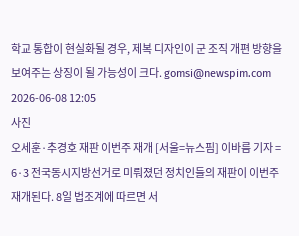학교 통합이 현실화될 경우, 제복 디자인이 군 조직 개편 방향을 보여주는 상징이 될 가능성이 크다. gomsi@newspim.com 2026-06-08 12:05
사진
오세훈·추경호 재판 이번주 재개 [서울=뉴스핌] 이바름 기자 =  6·3 전국동시지방선거로 미뤄졌던 정치인들의 재판이 이번주 재개된다. 8일 법조계에 따르면 서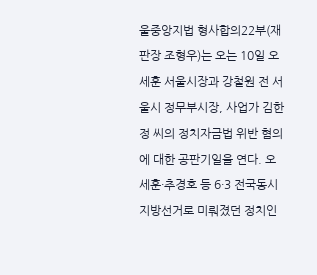울중앙지법 형사합의22부(재판장 조형우)는 오는 10일 오세훈 서울시장과 강철원 전 서울시 정무부시장, 사업가 김한정 씨의 정치자금법 위반 혐의에 대한 공판기일을 연다. 오세훈·추경호 등 6·3 전국동시지방선거로 미뤄졌던 정치인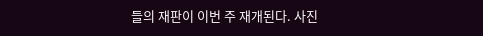들의 재판이 이번 주 재개된다. 사진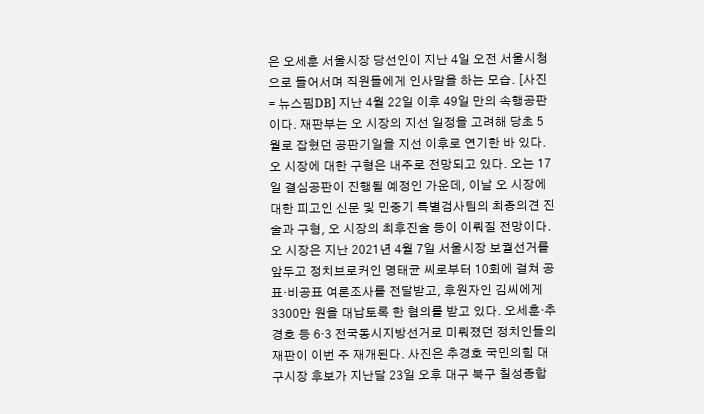은 오세훈 서울시장 당선인이 지난 4일 오전 서울시청으로 들어서며 직원들에게 인사말을 하는 모습. [사진 = 뉴스핌DB] 지난 4월 22일 이후 49일 만의 속행공판이다. 재판부는 오 시장의 지선 일정을 고려해 당초 5월로 잡혔던 공판기일을 지선 이후로 연기한 바 있다. 오 시장에 대한 구형은 내주로 전망되고 있다. 오는 17일 결심공판이 진행될 예정인 가운데, 이날 오 시장에 대한 피고인 신문 및 민중기 특별검사팀의 최종의견 진술과 구형, 오 시장의 최후진술 등이 이뤄질 전망이다. 오 시장은 지난 2021년 4월 7일 서울시장 보궐선거를 앞두고 정치브로커인 명태균 씨로부터 10회에 걸쳐 공표·비공표 여론조사를 전달받고, 후원자인 김씨에게 3300만 원을 대납토록 한 혐의를 받고 있다. 오세훈·추경호 등 6·3 전국동시지방선거로 미뤄졌던 정치인들의 재판이 이번 주 재개된다. 사진은 추경호 국민의힘 대구시장 후보가 지난달 23일 오후 대구 북구 칠성종합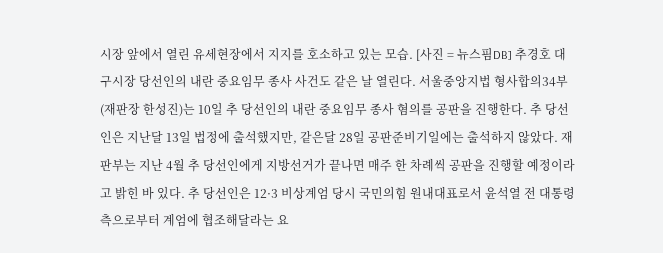시장 앞에서 열린 유세현장에서 지지를 호소하고 있는 모습. [사진 = 뉴스핌DB] 추경호 대구시장 당선인의 내란 중요임무 종사 사건도 같은 날 열린다. 서울중앙지법 형사합의34부(재판장 한성진)는 10일 추 당선인의 내란 중요임무 종사 혐의를 공판을 진행한다. 추 당선인은 지난달 13일 법정에 출석했지만, 같은달 28일 공판준비기일에는 출석하지 않았다. 재판부는 지난 4월 추 당선인에게 지방선거가 끝나면 매주 한 차례씩 공판을 진행할 예정이라고 밝힌 바 있다. 추 당선인은 12·3 비상계엄 당시 국민의힘 원내대표로서 윤석열 전 대통령 측으로부터 계엄에 협조해달라는 요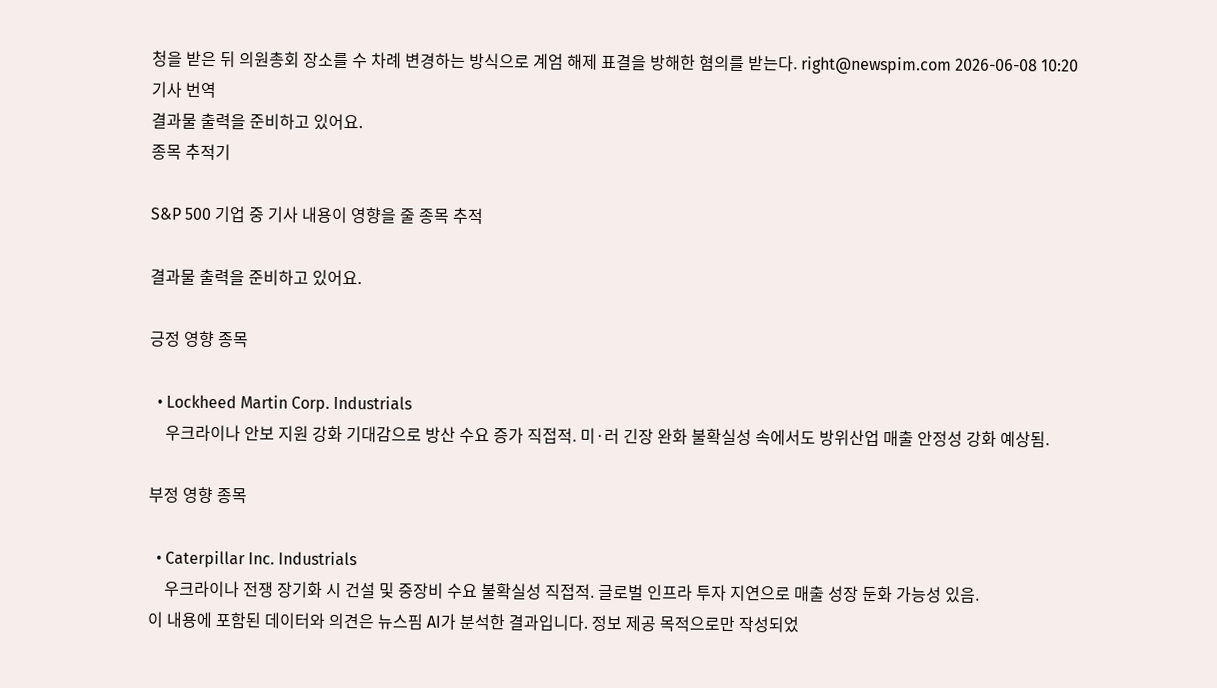청을 받은 뒤 의원총회 장소를 수 차례 변경하는 방식으로 계엄 해제 표결을 방해한 혐의를 받는다. right@newspim.com 2026-06-08 10:20
기사 번역
결과물 출력을 준비하고 있어요.
종목 추적기

S&P 500 기업 중 기사 내용이 영향을 줄 종목 추적

결과물 출력을 준비하고 있어요.

긍정 영향 종목

  • Lockheed Martin Corp. Industrials
    우크라이나 안보 지원 강화 기대감으로 방산 수요 증가 직접적. 미·러 긴장 완화 불확실성 속에서도 방위산업 매출 안정성 강화 예상됨.

부정 영향 종목

  • Caterpillar Inc. Industrials
    우크라이나 전쟁 장기화 시 건설 및 중장비 수요 불확실성 직접적. 글로벌 인프라 투자 지연으로 매출 성장 둔화 가능성 있음.
이 내용에 포함된 데이터와 의견은 뉴스핌 AI가 분석한 결과입니다. 정보 제공 목적으로만 작성되었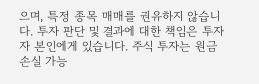으며, 특정 종목 매매를 권유하지 않습니다. 투자 판단 및 결과에 대한 책임은 투자자 본인에게 있습니다. 주식 투자는 원금 손실 가능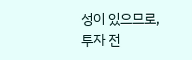성이 있으므로, 투자 전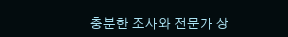충분한 조사와 전문가 상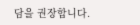담을 권장합니다.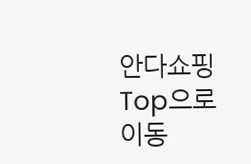안다쇼핑
Top으로 이동